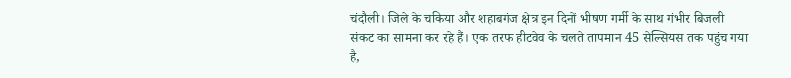चंदौली। जिले के चकिया और शहाबगंज क्षेत्र इन दिनों भीषण गर्मी के साथ गंभीर बिजली संकट का सामना कर रहे हैं। एक तरफ हीटवेव के चलते तापमान 45 सेल्सियस तक पहुंच गया है,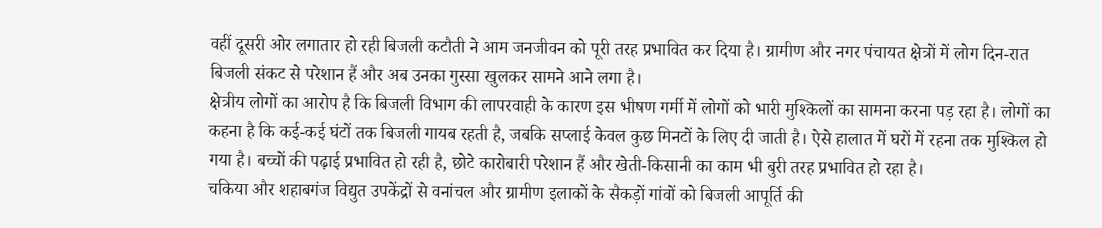वहीं दूसरी ओर लगातार हो रही बिजली कटौती ने आम जनजीवन को पूरी तरह प्रभावित कर दिया है। ग्रामीण और नगर पंचायत क्षेत्रों में लोग दिन-रात बिजली संकट से परेशान हैं और अब उनका गुस्सा खुलकर सामने आने लगा है।
क्षेत्रीय लोगों का आरोप है कि बिजली विभाग की लापरवाही के कारण इस भीषण गर्मी में लोगों को भारी मुश्किलों का सामना करना पड़ रहा है। लोगों का कहना है कि कई-कई घंटों तक बिजली गायब रहती है, जबकि सप्लाई केवल कुछ मिनटों के लिए दी जाती है। ऐसे हालात में घरों में रहना तक मुश्किल हो गया है। बच्चों की पढ़ाई प्रभावित हो रही है, छोटे कारोबारी परेशान हैं और खेती-किसानी का काम भी बुरी तरह प्रभावित हो रहा है।
चकिया और शहाबगंज विद्युत उपकेंद्रों से वनांचल और ग्रामीण इलाकों के सैकड़ों गांवों को बिजली आपूर्ति की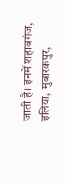जाती है। इनमें शहाबगंज, इलिया, मुबारकपुर,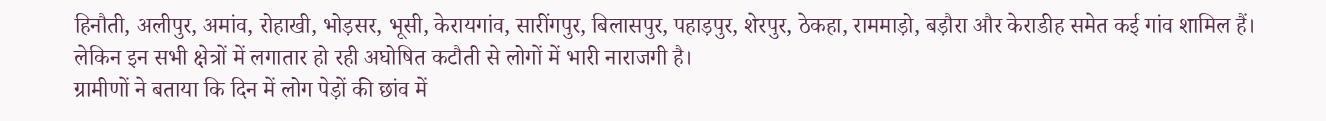हिनौती, अलीपुर, अमांव, रोहाखी, भोड़सर, भूसी, केरायगांव, सारींगपुर, बिलासपुर, पहाड़पुर, शेरपुर, ठेकहा, राममाड़ो, बड़ौरा और केराडीह समेत कई गांव शामिल हैं। लेकिन इन सभी क्षेत्रों में लगातार हो रही अघोषित कटौती से लोगों में भारी नाराजगी है।
ग्रामीणों ने बताया कि दिन में लोग पेड़ों की छांव में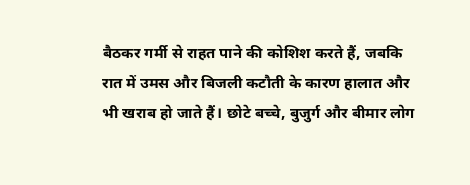बैठकर गर्मी से राहत पाने की कोशिश करते हैं, जबकि रात में उमस और बिजली कटौती के कारण हालात और भी खराब हो जाते हैं। छोटे बच्चे, बुजुर्ग और बीमार लोग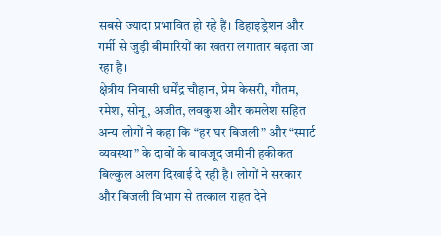सबसे ज्यादा प्रभावित हो रहे हैं। डिहाइड्रेशन और गर्मी से जुड़ी बीमारियों का खतरा लगातार बढ़ता जा रहा है।
क्षेत्रीय निवासी धर्मेंद्र चौहान, प्रेम केसरी, गौतम, रमेश, सोनू, अजीत, लवकुश और कमलेश सहित अन्य लोगों ने कहा कि “हर घर बिजली” और “स्मार्ट व्यवस्था” के दावों के बावजूद जमीनी हकीकत बिल्कुल अलग दिखाई दे रही है। लोगों ने सरकार और बिजली विभाग से तत्काल राहत देने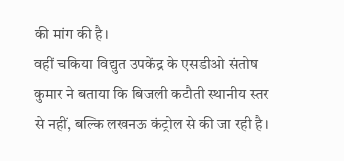की मांग की है।
वहीं चकिया विद्युत उपकेंद्र के एसडीओ संतोष कुमार ने बताया कि बिजली कटौती स्थानीय स्तर से नहीं, बल्कि लखनऊ कंट्रोल से की जा रही है।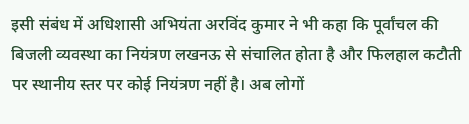इसी संबंध में अधिशासी अभियंता अरविंद कुमार ने भी कहा कि पूर्वांचल की बिजली व्यवस्था का नियंत्रण लखनऊ से संचालित होता है और फिलहाल कटौती पर स्थानीय स्तर पर कोई नियंत्रण नहीं है। अब लोगों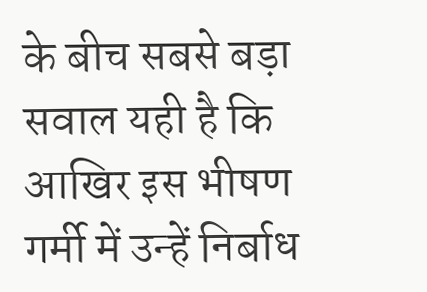के बीच सबसे बड़ा सवाल यही है कि आखिर इस भीषण गर्मी में उन्हें निर्बाध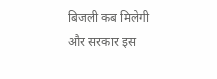बिजली कब मिलेगी और सरकार इस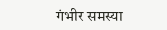गंभीर समस्या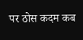पर ठोस कदम कब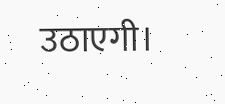उठाएगी।